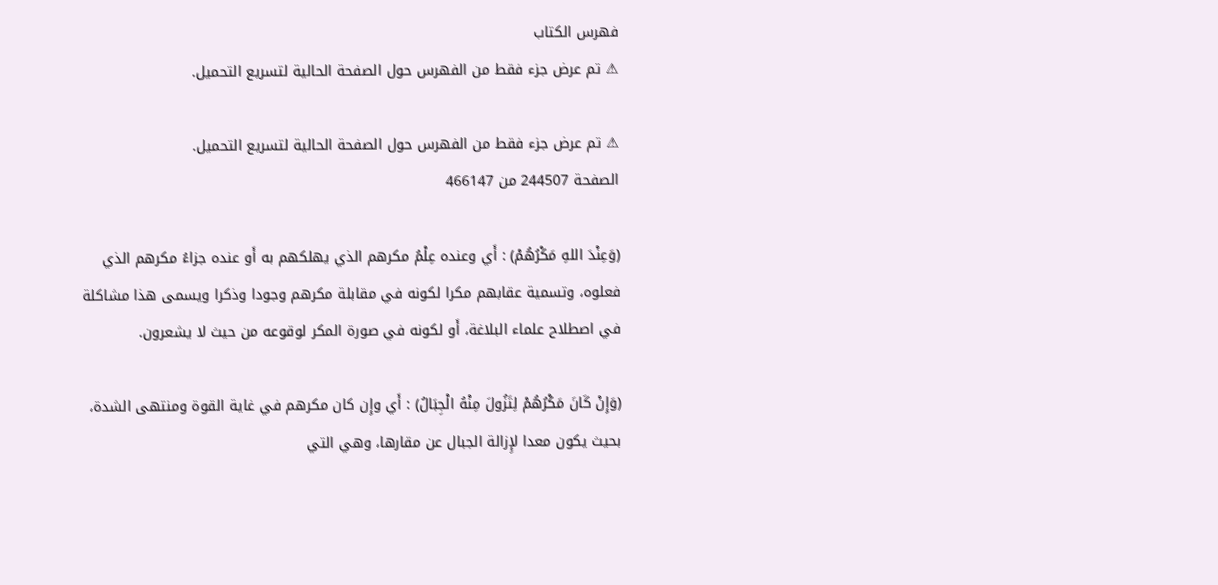فهرس الكتاب
⚠ تم عرض جزء فقط من الفهرس حول الصفحة الحالية لتسريع التحميل.

⚠ تم عرض جزء فقط من الفهرس حول الصفحة الحالية لتسريع التحميل.
الصفحة 244507 من 466147

(وَعِنْدَ اللهِ مَكْرُهُمْ) : أَي وعنده عِلْمُ مكرهم الذي يهلكهم به أَو عنده جزاءُ مكرهم الذي فعلوه، وتسمية عقابهم مكرا لكونه في مقابلة مكرهم وجودا وذكرا ويسمى هذا مشاكلة في اصطلاح علماء البلاغة، أَو لكونه في صورة المكر لوقوعه من حيث لا يشعرون.

(وَإِنْ كَانَ مَكْرُهُمْ لِتَزُولَ مِنْهُ الْجِبَالُ) : أَي وإِن كان مكرهم في غاية القوة ومنتهى الشدة، بحيث يكون معدا لإِزالة الجبال عن مقارها، وهي التي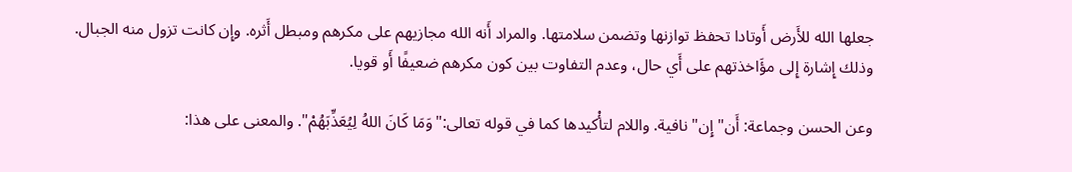جعلها الله للأَرض أَوتادا تحفظ توازنها وتضمن سلامتها. والمراد أَنه الله مجازيهم على مكرهم ومبطل أَثره. وإِن كانت تزول منه الجبال. وذلك إِشارة إِلى مؤَاخذتهم على أَي حال، وعدم التفاوت بين كون مكرهم ضعيفًا أَو قويا.

وعن الحسن وجماعة: أَن"إِن"نافية. واللام لتأْكيدها كما في قوله تعالى:"وَمَا كَانَ اللهُ لِيُعَذِّبَهُمْ". والمعنى على هذا: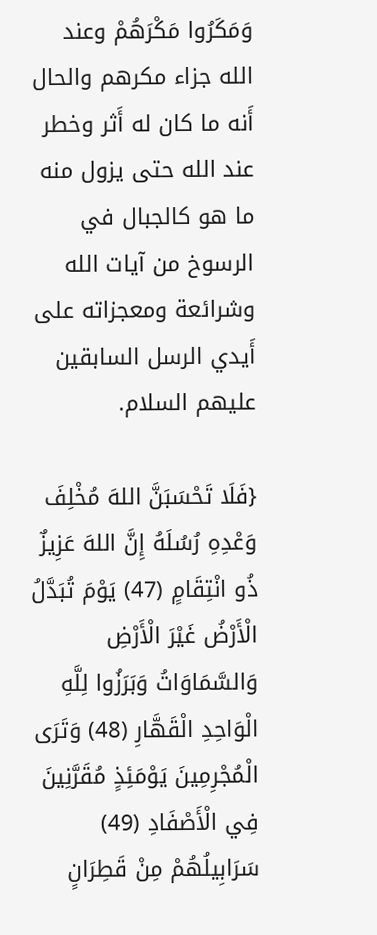وَمَكَرُوا مَكْرَهُمْ وعند الله جزاء مكرهم والحال أَنه ما كان له أَثر وخطر عند الله حتى يزول منه ما هو كالجبال في الرسوخ من آيات الله وشرائعة ومعجزاته على أَيدي الرسل السابقين عليهم السلام.

{فَلَا تَحْسَبَنَّ اللهَ مُخْلِفَ وَعْدِهِ رُسُلَهُ إِنَّ اللهَ عَزِيزٌ ذُو انْتِقَامٍ (47) يَوْمَ تُبَدَّلُ الْأَرْضُ غَيْرَ الْأَرْضِ وَالسَّمَاوَاتُ وَبَرَزُوا لِلَّهِ الْوَاحِدِ الْقَهَّارِ (48) وَتَرَى الْمُجْرِمِينَ يَوْمَئِذٍ مُقَرَّنِينَ فِي الْأَصْفَادِ (49) سَرَابِيلُهُمْ مِنْ قَطِرَانٍ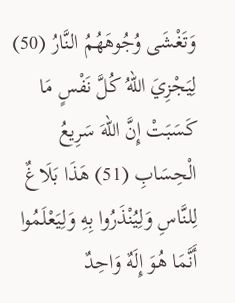وَتَغْشَى وُجُوهَهُمُ النَّارُ (50) لِيَجْزِيَ اللهُ كُلَّ نَفْسٍ مَا كَسَبَتْ إِنَّ اللهَ سَرِيعُ الْحِسَابِ (51) هَذَا بَلَاغٌ لِلنَّاسِ وَلِيُنْذَرُوا بِهِ وَلِيَعْلَمُوا أَنَّمَا هُوَ إِلَهٌ وَاحِدٌ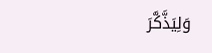وَلِيَذَّكَّرَ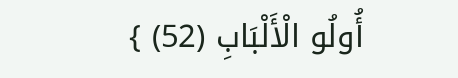أُولُو الْأَلْبَابِ (52) }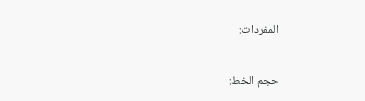المفردات:

حجم الخط: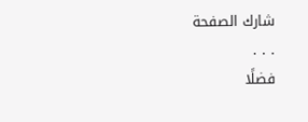شارك الصفحة
. . .
فضلًا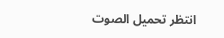انتظر تحميل الصوت